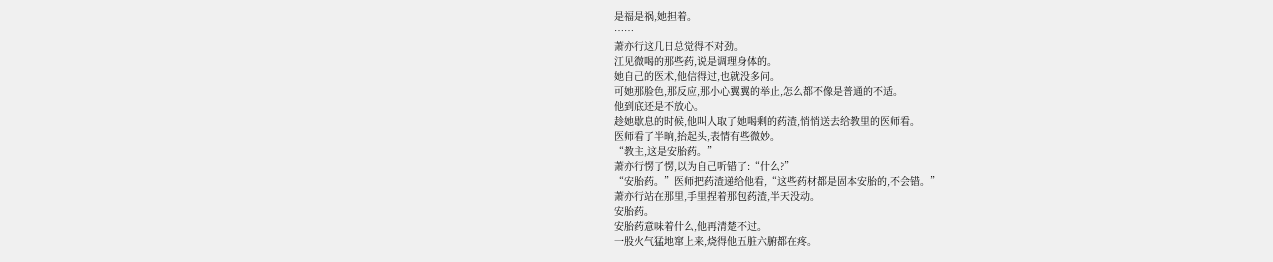是福是祸,她担着。
……
萧亦行这几日总觉得不对劲。
江见微喝的那些药,说是调理身体的。
她自己的医术,他信得过,也就没多问。
可她那脸色,那反应,那小心翼翼的举止,怎么都不像是普通的不适。
他到底还是不放心。
趁她歇息的时候,他叫人取了她喝剩的药渣,悄悄送去给教里的医师看。
医师看了半晌,抬起头,表情有些微妙。
“教主,这是安胎药。”
萧亦行愣了愣,以为自己听错了:“什么?”
“安胎药。”医师把药渣递给他看,“这些药材都是固本安胎的,不会错。”
萧亦行站在那里,手里捏着那包药渣,半天没动。
安胎药。
安胎药意味着什么,他再清楚不过。
一股火气猛地窜上来,烧得他五脏六腑都在疼。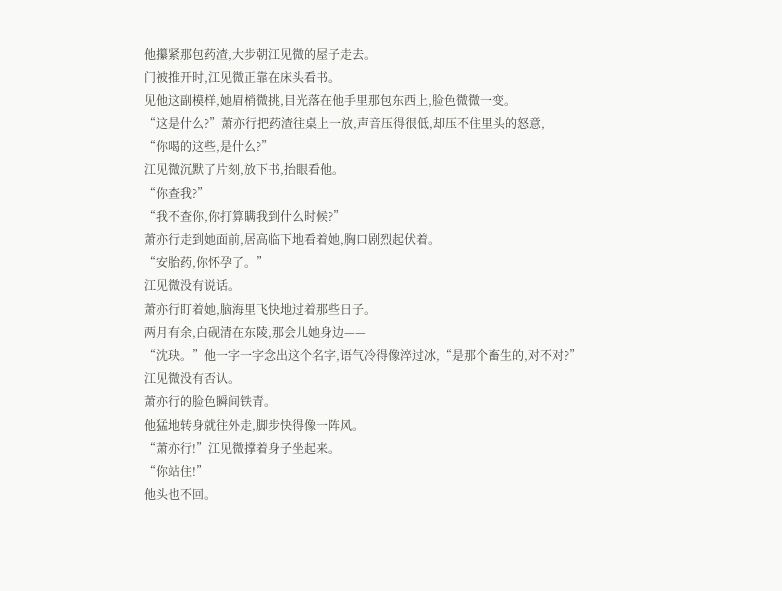他攥紧那包药渣,大步朝江见微的屋子走去。
门被推开时,江见微正靠在床头看书。
见他这副模样,她眉梢微挑,目光落在他手里那包东西上,脸色微微一变。
“这是什么?”萧亦行把药渣往桌上一放,声音压得很低,却压不住里头的怒意,
“你喝的这些,是什么?”
江见微沉默了片刻,放下书,抬眼看他。
“你查我?”
“我不查你,你打算瞒我到什么时候?”
萧亦行走到她面前,居高临下地看着她,胸口剧烈起伏着。
“安胎药,你怀孕了。”
江见微没有说话。
萧亦行盯着她,脑海里飞快地过着那些日子。
两月有余,白砚清在东陵,那会儿她身边——
“沈玦。”他一字一字念出这个名字,语气冷得像淬过冰,“是那个畜生的,对不对?”
江见微没有否认。
萧亦行的脸色瞬间铁青。
他猛地转身就往外走,脚步快得像一阵风。
“萧亦行!”江见微撑着身子坐起来。
“你站住!”
他头也不回。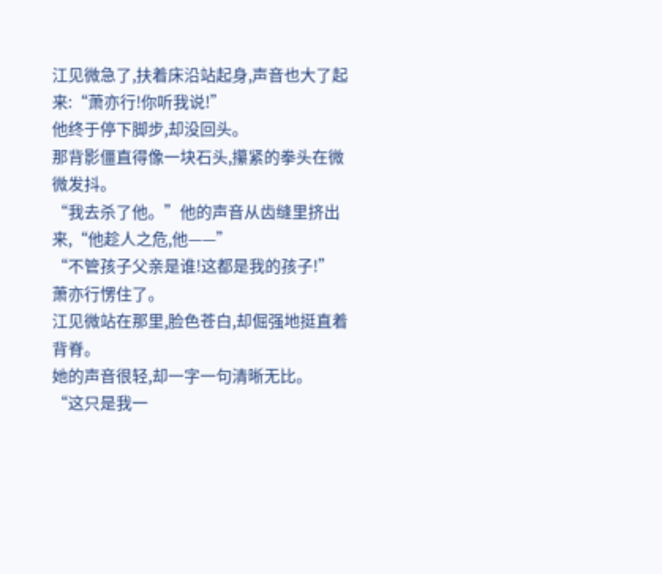江见微急了,扶着床沿站起身,声音也大了起来:“萧亦行!你听我说!”
他终于停下脚步,却没回头。
那背影僵直得像一块石头,攥紧的拳头在微微发抖。
“我去杀了他。”他的声音从齿缝里挤出来,“他趁人之危,他——”
“不管孩子父亲是谁!这都是我的孩子!”
萧亦行愣住了。
江见微站在那里,脸色苍白,却倔强地挺直着背脊。
她的声音很轻,却一字一句清晰无比。
“这只是我一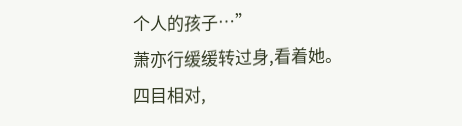个人的孩子…”
萧亦行缓缓转过身,看着她。
四目相对,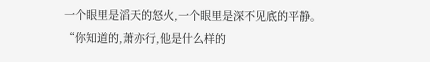一个眼里是滔天的怒火,一个眼里是深不见底的平静。
“你知道的,萧亦行,他是什么样的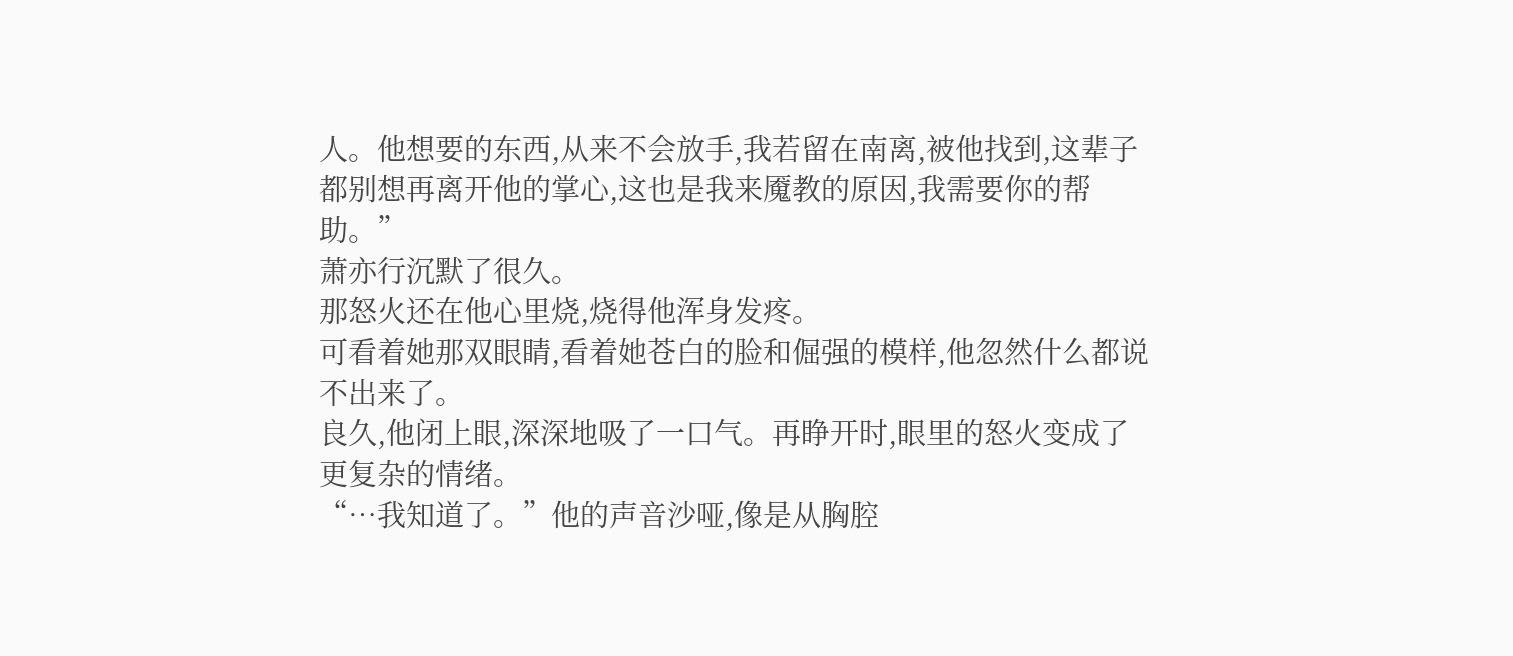人。他想要的东西,从来不会放手,我若留在南离,被他找到,这辈子都别想再离开他的掌心,这也是我来魇教的原因,我需要你的帮助。”
萧亦行沉默了很久。
那怒火还在他心里烧,烧得他浑身发疼。
可看着她那双眼睛,看着她苍白的脸和倔强的模样,他忽然什么都说不出来了。
良久,他闭上眼,深深地吸了一口气。再睁开时,眼里的怒火变成了更复杂的情绪。
“…我知道了。”他的声音沙哑,像是从胸腔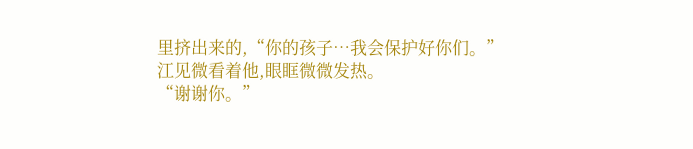里挤出来的,“你的孩子…我会保护好你们。”
江见微看着他,眼眶微微发热。
“谢谢你。”